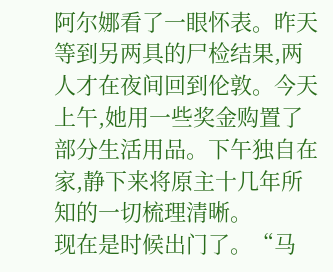阿尔娜看了一眼怀表。昨天等到另两具的尸检结果,两人才在夜间回到伦敦。今天上午,她用一些奖金购置了部分生活用品。下午独自在家,静下来将原主十几年所知的一切梳理清晰。
现在是时候出门了。“马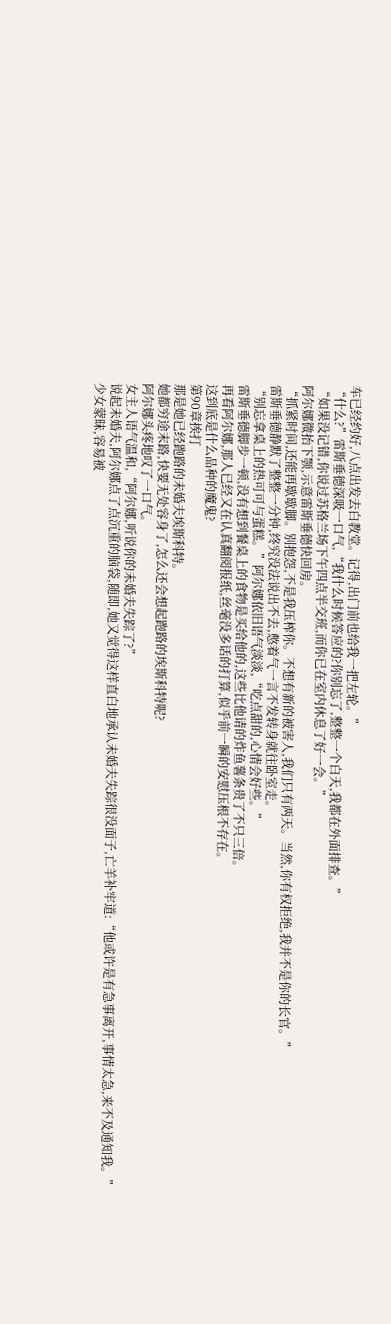车已经约好,八点出发去白教堂。记得,出门前也给我一把左轮。”
“什么?”雷斯垂德深吸一口气,“我什么时候答应的?你别忘了,整整一个白天,我都在外面排查。”
“如果没记错,你说过苏格兰场下午四点半交班,而你已在室内休息了好一会。”
阿尔娜微抬下颚,示意雷斯垂德快回房。
“抓紧时间,还能再歇歇脚。别抱怨,不是我压榨你。不想有新的被害人,我们只有两天。当然,你有权拒绝,我并不是你的长官。”
雷斯垂德静默了整整一分钟,终究没法说出不去,憋着气一言不发转身就往卧室走。
“别忘拿桌上的热可可与蛋糕。”阿尔娜依旧语气淡淡,“吃点甜的,心情会好些。”
雷斯垂德脚步一顿,没有想到餐桌上的食物是买给他的,这些比他请的炸鱼薯条贵了不只三倍。
再看阿尔娜,那人已经又在认真翻阅报纸,丝毫没多话的打算,似乎前一瞬的安慰压根不存在。
这到底是什么品种的魔鬼?
第90章挨打
那是她已经跑路的未婚夫埃斯科特。
她都穷途末路,快要无处容身了,怎么还会想起跑路的埃斯科特呢?
阿尔娜头疼地叹了一口气。
女主人语气温和,“阿尔娜,听说你的未婚夫失踪了?”
说起未婚夫,阿尔娜点了点沉重的脑袋,随即,她又觉得这样直白地承认未婚夫失踪很没面子,亡羊补牢道:“他或许是有急事离开,事情太急,来不及通知我。”
少女蒙昧,容易被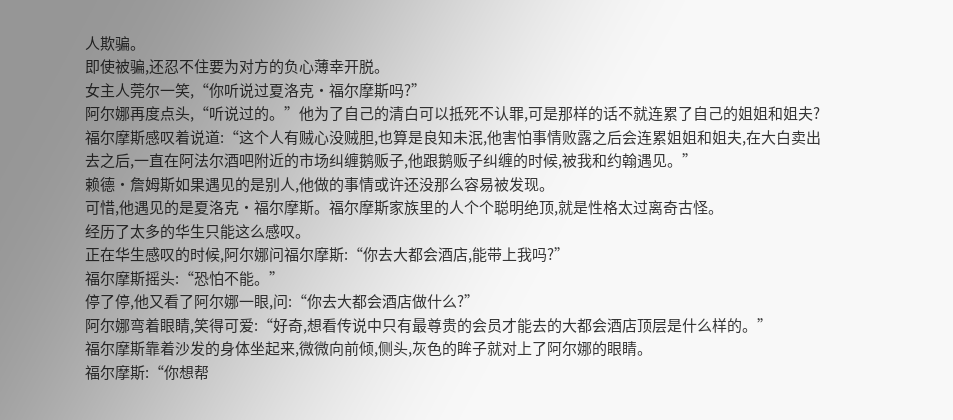人欺骗。
即使被骗,还忍不住要为对方的负心薄幸开脱。
女主人莞尔一笑,“你听说过夏洛克·福尔摩斯吗?”
阿尔娜再度点头,“听说过的。”他为了自己的清白可以抵死不认罪,可是那样的话不就连累了自己的姐姐和姐夫?
福尔摩斯感叹着说道:“这个人有贼心没贼胆,也算是良知未泯,他害怕事情败露之后会连累姐姐和姐夫,在大白卖出去之后,一直在阿法尔酒吧附近的市场纠缠鹅贩子,他跟鹅贩子纠缠的时候,被我和约翰遇见。”
赖德·詹姆斯如果遇见的是别人,他做的事情或许还没那么容易被发现。
可惜,他遇见的是夏洛克·福尔摩斯。福尔摩斯家族里的人个个聪明绝顶,就是性格太过离奇古怪。
经历了太多的华生只能这么感叹。
正在华生感叹的时候,阿尔娜问福尔摩斯:“你去大都会酒店,能带上我吗?”
福尔摩斯摇头:“恐怕不能。”
停了停,他又看了阿尔娜一眼,问:“你去大都会酒店做什么?”
阿尔娜弯着眼睛,笑得可爱:“好奇,想看传说中只有最尊贵的会员才能去的大都会酒店顶层是什么样的。”
福尔摩斯靠着沙发的身体坐起来,微微向前倾,侧头,灰色的眸子就对上了阿尔娜的眼睛。
福尔摩斯:“你想帮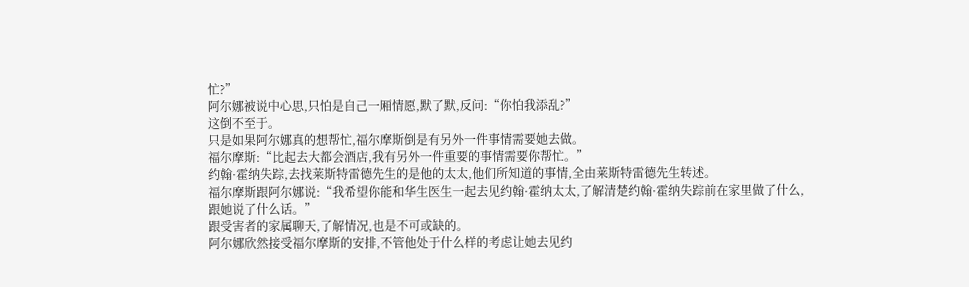忙?”
阿尔娜被说中心思,只怕是自己一厢情愿,默了默,反问:“你怕我添乱?”
这倒不至于。
只是如果阿尔娜真的想帮忙,福尔摩斯倒是有另外一件事情需要她去做。
福尔摩斯:“比起去大都会酒店,我有另外一件重要的事情需要你帮忙。”
约翰·霍纳失踪,去找莱斯特雷德先生的是他的太太,他们所知道的事情,全由莱斯特雷德先生转述。
福尔摩斯跟阿尔娜说:“我希望你能和华生医生一起去见约翰·霍纳太太,了解清楚约翰·霍纳失踪前在家里做了什么,跟她说了什么话。”
跟受害者的家属聊天,了解情况,也是不可或缺的。
阿尔娜欣然接受福尔摩斯的安排,不管他处于什么样的考虑让她去见约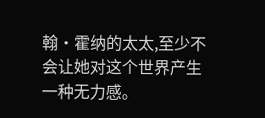翰·霍纳的太太,至少不会让她对这个世界产生一种无力感。